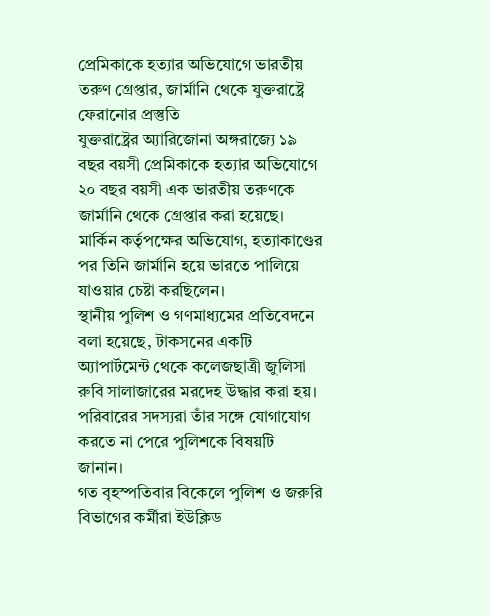প্রেমিকাকে হত্যার অভিযোগে ভারতীয় তরুণ গ্রেপ্তার, জার্মানি থেকে যুক্তরাষ্ট্রে ফেরানোর প্রস্তুতি
যুক্তরাষ্ট্রের অ্যারিজোনা অঙ্গরাজ্যে ১৯ বছর বয়সী প্রেমিকাকে হত্যার অভিযোগে ২০ বছর বয়সী এক ভারতীয় তরুণকে জার্মানি থেকে গ্রেপ্তার করা হয়েছে। মার্কিন কর্তৃপক্ষের অভিযোগ, হত্যাকাণ্ডের পর তিনি জার্মানি হয়ে ভারতে পালিয়ে যাওয়ার চেষ্টা করছিলেন।
স্থানীয় পুলিশ ও গণমাধ্যমের প্রতিবেদনে বলা হয়েছে, টাকসনের একটি অ্যাপার্টমেন্ট থেকে কলেজছাত্রী জুলিসা রুবি সালাজারের মরদেহ উদ্ধার করা হয়। পরিবারের সদস্যরা তাঁর সঙ্গে যোগাযোগ করতে না পেরে পুলিশকে বিষয়টি জানান।
গত বৃহস্পতিবার বিকেলে পুলিশ ও জরুরি বিভাগের কর্মীরা ইউক্লিড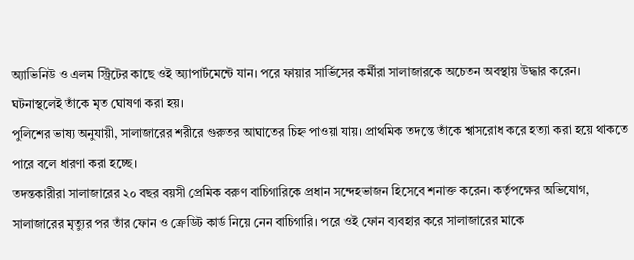অ্যাভিনিউ ও এলম স্ট্রিটের কাছে ওই অ্যাপার্টমেন্টে যান। পরে ফায়ার সার্ভিসের কর্মীরা সালাজারকে অচেতন অবস্থায় উদ্ধার করেন। ঘটনাস্থলেই তাঁকে মৃত ঘোষণা করা হয়।
পুলিশের ভাষ্য অনুযায়ী, সালাজারের শরীরে গুরুতর আঘাতের চিহ্ন পাওয়া যায়। প্রাথমিক তদন্তে তাঁকে শ্বাসরোধ করে হত্যা করা হয়ে থাকতে পারে বলে ধারণা করা হচ্ছে।
তদন্তকারীরা সালাজারের ২০ বছর বয়সী প্রেমিক বরুণ বাচিগারিকে প্রধান সন্দেহভাজন হিসেবে শনাক্ত করেন। কর্তৃপক্ষের অভিযোগ, সালাজারের মৃত্যুর পর তাঁর ফোন ও ক্রেডিট কার্ড নিয়ে নেন বাচিগারি। পরে ওই ফোন ব্যবহার করে সালাজারের মাকে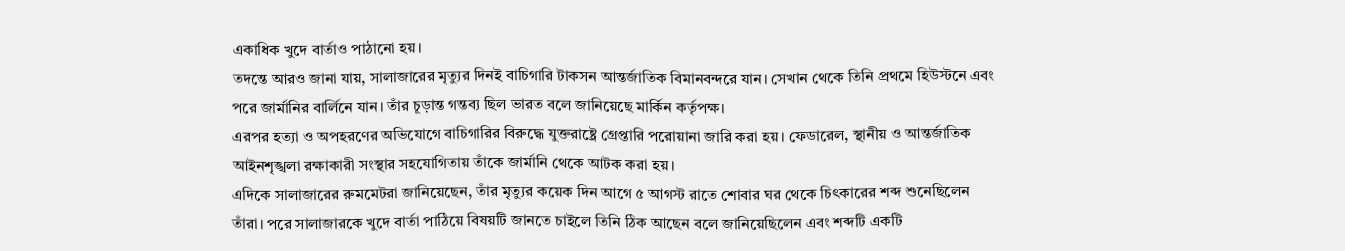একাধিক খুদে বার্তাও পাঠানো হয়।
তদন্তে আরও জানা যায়, সালাজারের মৃত্যুর দিনই বাচিগারি টাকসন আন্তর্জাতিক বিমানবন্দরে যান। সেখান থেকে তিনি প্রথমে হিউস্টনে এবং পরে জার্মানির বার্লিনে যান। তাঁর চূড়ান্ত গন্তব্য ছিল ভারত বলে জানিয়েছে মার্কিন কর্তৃপক্ষ।
এরপর হত্যা ও অপহরণের অভিযোগে বাচিগারির বিরুদ্ধে যুক্তরাষ্ট্রে গ্রেপ্তারি পরোয়ানা জারি করা হয়। ফেডারেল, স্থানীয় ও আন্তর্জাতিক আইনশৃঙ্খলা রক্ষাকারী সংস্থার সহযোগিতায় তাঁকে জার্মানি থেকে আটক করা হয়।
এদিকে সালাজারের রুমমেটরা জানিয়েছেন, তাঁর মৃত্যুর কয়েক দিন আগে ৫ আগস্ট রাতে শোবার ঘর থেকে চিৎকারের শব্দ শুনেছিলেন তাঁরা। পরে সালাজারকে খুদে বার্তা পাঠিয়ে বিষয়টি জানতে চাইলে তিনি ঠিক আছেন বলে জানিয়েছিলেন এবং শব্দটি একটি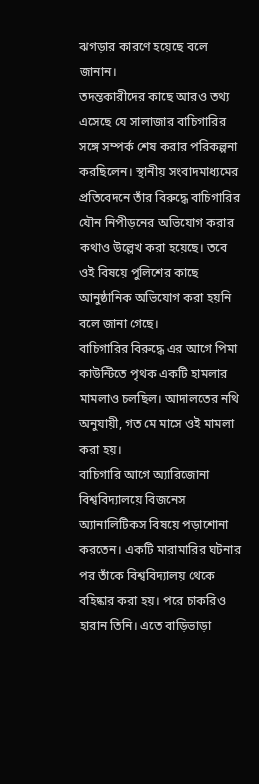ঝগড়ার কারণে হয়েছে বলে জানান।
তদন্তকারীদের কাছে আরও তথ্য এসেছে যে সালাজার বাচিগারির সঙ্গে সম্পর্ক শেষ করার পরিকল্পনা করছিলেন। স্থানীয় সংবাদমাধ্যমের প্রতিবেদনে তাঁর বিরুদ্ধে বাচিগারির যৌন নিপীড়নের অভিযোগ করার কথাও উল্লেখ করা হয়েছে। তবে ওই বিষয়ে পুলিশের কাছে আনুষ্ঠানিক অভিযোগ করা হয়নি বলে জানা গেছে।
বাচিগারির বিরুদ্ধে এর আগে পিমা কাউন্টিতে পৃথক একটি হামলার মামলাও চলছিল। আদালতের নথি অনুযায়ী, গত মে মাসে ওই মামলা করা হয়।
বাচিগারি আগে অ্যারিজোনা বিশ্ববিদ্যালয়ে বিজনেস অ্যানালিটিকস বিষয়ে পড়াশোনা করতেন। একটি মারামারির ঘটনার পর তাঁকে বিশ্ববিদ্যালয় থেকে বহিষ্কার করা হয়। পরে চাকরিও হারান তিনি। এতে বাড়িভাড়া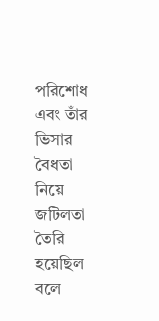পরিশোধ এবং তাঁর ভিসার বৈধতা নিয়ে জটিলতা তৈরি হয়েছিল বলে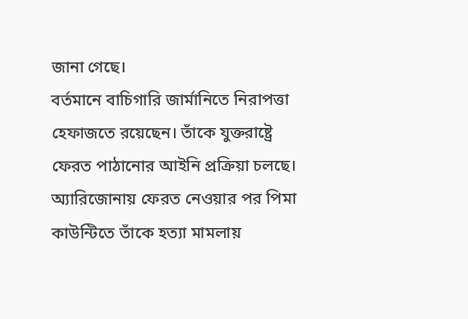জানা গেছে।
বর্তমানে বাচিগারি জার্মানিতে নিরাপত্তা হেফাজতে রয়েছেন। তাঁকে যুক্তরাষ্ট্রে ফেরত পাঠানোর আইনি প্রক্রিয়া চলছে। অ্যারিজোনায় ফেরত নেওয়ার পর পিমা কাউন্টিতে তাঁকে হত্যা মামলায়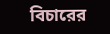বিচারের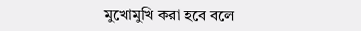মুখোমুখি করা হবে বলে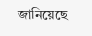জানিয়েছে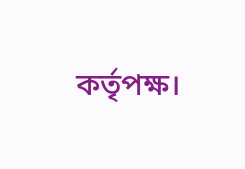কর্তৃপক্ষ।